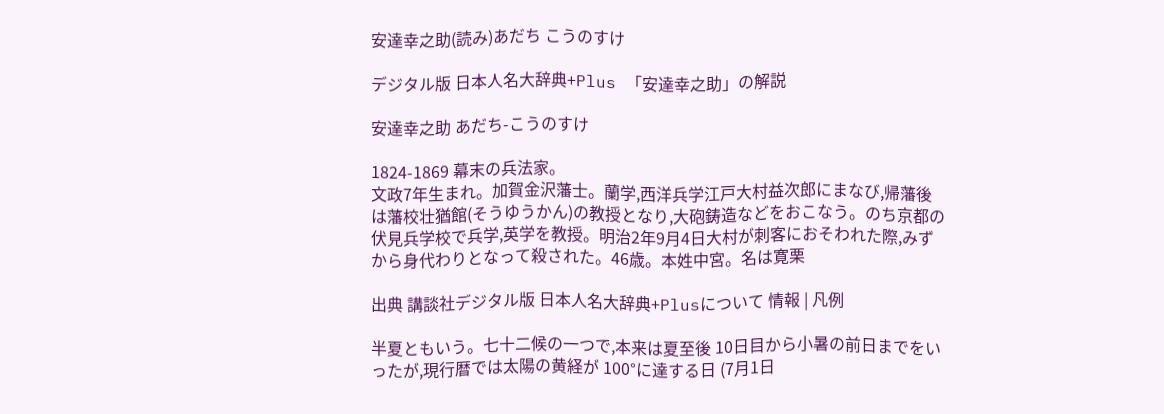安達幸之助(読み)あだち こうのすけ

デジタル版 日本人名大辞典+Plus 「安達幸之助」の解説

安達幸之助 あだち-こうのすけ

1824-1869 幕末の兵法家。
文政7年生まれ。加賀金沢藩士。蘭学,西洋兵学江戸大村益次郎にまなび,帰藩後は藩校壮猶館(そうゆうかん)の教授となり,大砲鋳造などをおこなう。のち京都の伏見兵学校で兵学,英学を教授。明治2年9月4日大村が刺客におそわれた際,みずから身代わりとなって殺された。46歳。本姓中宮。名は寛栗

出典 講談社デジタル版 日本人名大辞典+Plusについて 情報 | 凡例

半夏ともいう。七十二候の一つで,本来は夏至後 10日目から小暑の前日までをいったが,現行暦では太陽の黄経が 100°に達する日 (7月1日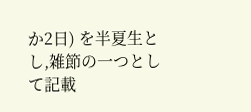か2日) を半夏生とし,雑節の一つとして記載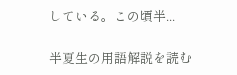している。この頃半...

半夏生の用語解説を読む